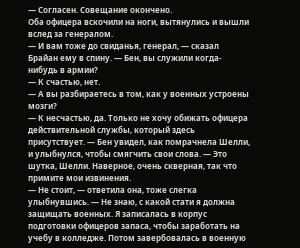— Согласен. Совещание окончено.
Оба офицера вскочили на ноги, вытянулись и вышли вслед за генералом.
— И вам тоже до свиданья, генерал, — сказал Брайан ему в спину. — Бен, вы служили когда-нибудь в армии?
— К счастью, нет.
— А вы разбираетесь в том, как у военных устроены мозги?
— К несчастью, да. Только не хочу обижать офицера действительной службы, который здесь присутствует. — Бен увидел, как помрачнела Шелли, и улыбнулся, чтобы смягчить свои слова. — Это шутка, Шелли. Наверное, очень скверная, так что примите мои извинения.
— Не стоит, — ответила она, тоже слегка улыбнувшись. — Не знаю, с какой стати я должна защищать военных. Я записалась в корпус подготовки офицеров запаса, чтобы заработать на учебу в колледже. Потом завербовалась в военную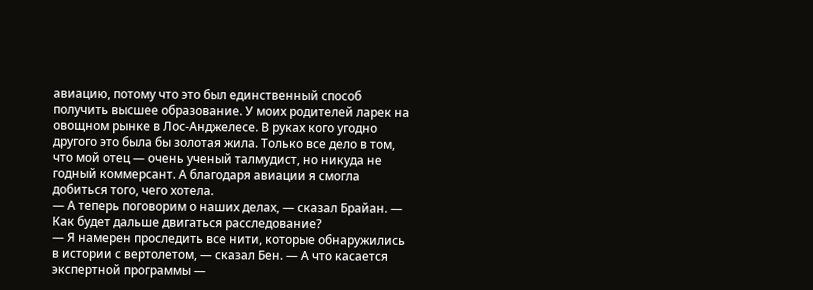авиацию, потому что это был единственный способ получить высшее образование. У моих родителей ларек на овощном рынке в Лос-Анджелесе. В руках кого угодно другого это была бы золотая жила. Только все дело в том, что мой отец — очень ученый талмудист, но никуда не годный коммерсант. А благодаря авиации я смогла добиться того, чего хотела.
— А теперь поговорим о наших делах, — сказал Брайан. — Как будет дальше двигаться расследование?
— Я намерен проследить все нити, которые обнаружились в истории с вертолетом, — сказал Бен. — А что касается экспертной программы —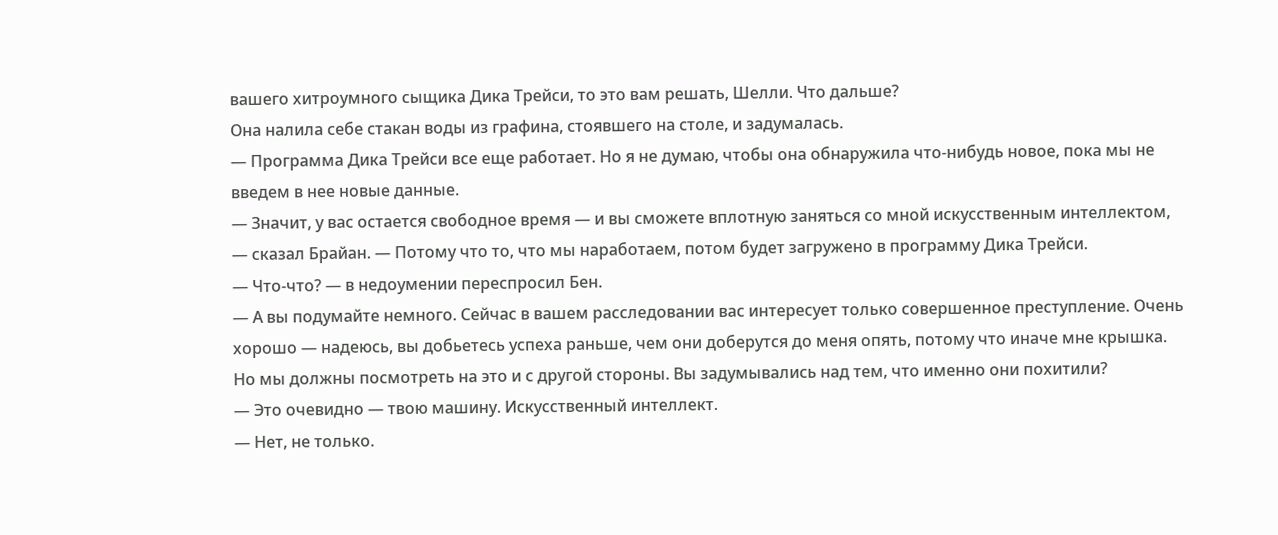вашего хитроумного сыщика Дика Трейси, то это вам решать, Шелли. Что дальше?
Она налила себе стакан воды из графина, стоявшего на столе, и задумалась.
— Программа Дика Трейси все еще работает. Но я не думаю, чтобы она обнаружила что-нибудь новое, пока мы не введем в нее новые данные.
— Значит, у вас остается свободное время — и вы сможете вплотную заняться со мной искусственным интеллектом, — сказал Брайан. — Потому что то, что мы наработаем, потом будет загружено в программу Дика Трейси.
— Что-что? — в недоумении переспросил Бен.
— А вы подумайте немного. Сейчас в вашем расследовании вас интересует только совершенное преступление. Очень хорошо — надеюсь, вы добьетесь успеха раньше, чем они доберутся до меня опять, потому что иначе мне крышка. Но мы должны посмотреть на это и с другой стороны. Вы задумывались над тем, что именно они похитили?
— Это очевидно — твою машину. Искусственный интеллект.
— Нет, не только.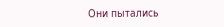Они пытались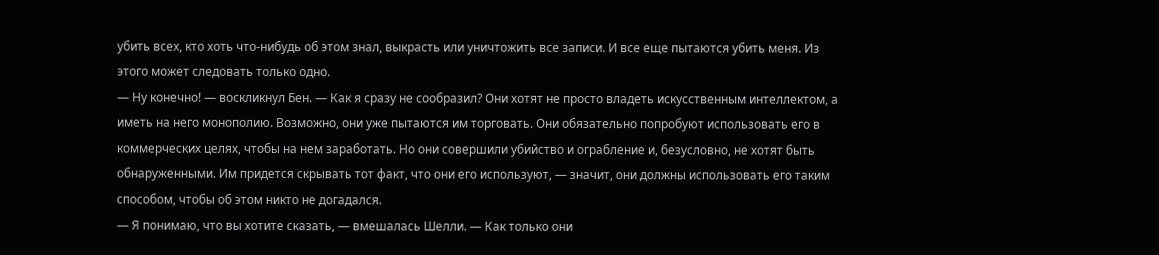убить всех, кто хоть что-нибудь об этом знал, выкрасть или уничтожить все записи. И все еще пытаются убить меня. Из этого может следовать только одно.
— Ну конечно! — воскликнул Бен. — Как я сразу не сообразил? Они хотят не просто владеть искусственным интеллектом, а иметь на него монополию. Возможно, они уже пытаются им торговать. Они обязательно попробуют использовать его в коммерческих целях, чтобы на нем заработать. Но они совершили убийство и ограбление и, безусловно, не хотят быть обнаруженными. Им придется скрывать тот факт, что они его используют, — значит, они должны использовать его таким способом, чтобы об этом никто не догадался.
— Я понимаю, что вы хотите сказать, — вмешалась Шелли. — Как только они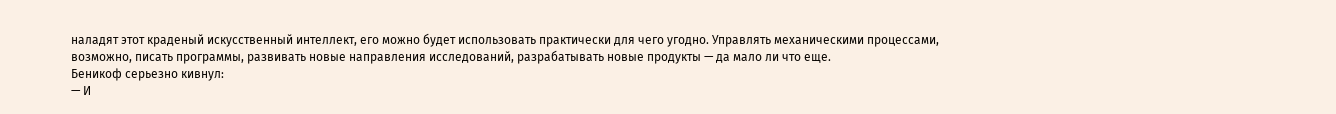наладят этот краденый искусственный интеллект, его можно будет использовать практически для чего угодно. Управлять механическими процессами, возможно, писать программы, развивать новые направления исследований, разрабатывать новые продукты — да мало ли что еще.
Беникоф серьезно кивнул:
— И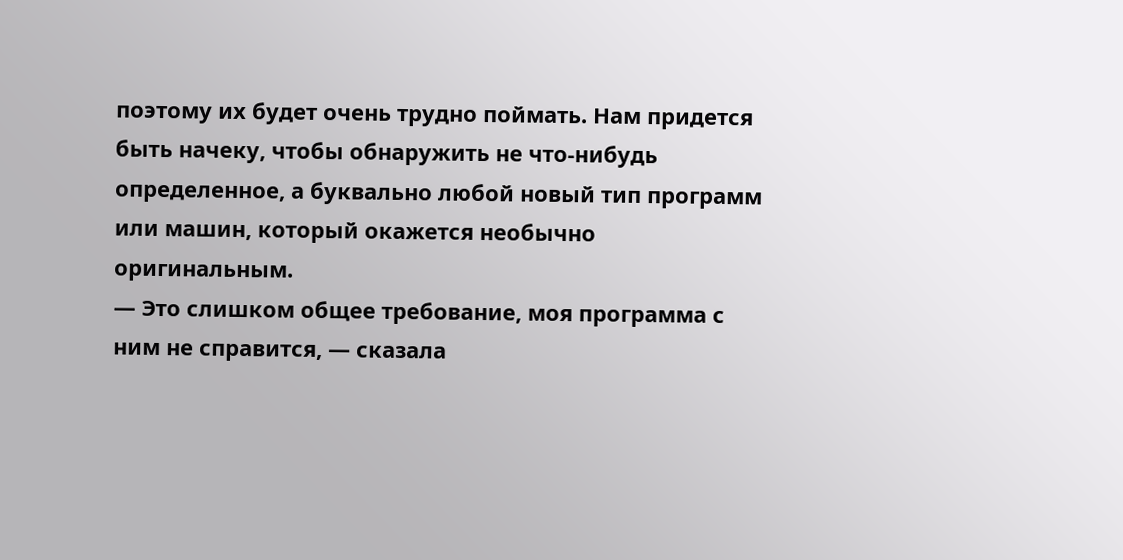поэтому их будет очень трудно поймать. Нам придется быть начеку, чтобы обнаружить не что-нибудь определенное, а буквально любой новый тип программ или машин, который окажется необычно оригинальным.
— Это слишком общее требование, моя программа с ним не справится, — сказала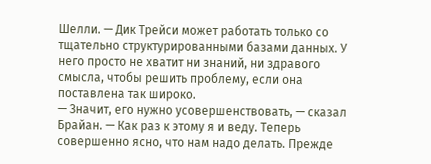Шелли. — Дик Трейси может работать только со тщательно структурированными базами данных. У него просто не хватит ни знаний, ни здравого смысла, чтобы решить проблему, если она поставлена так широко.
— Значит, его нужно усовершенствовать, — сказал Брайан. — Как раз к этому я и веду. Теперь совершенно ясно, что нам надо делать. Прежде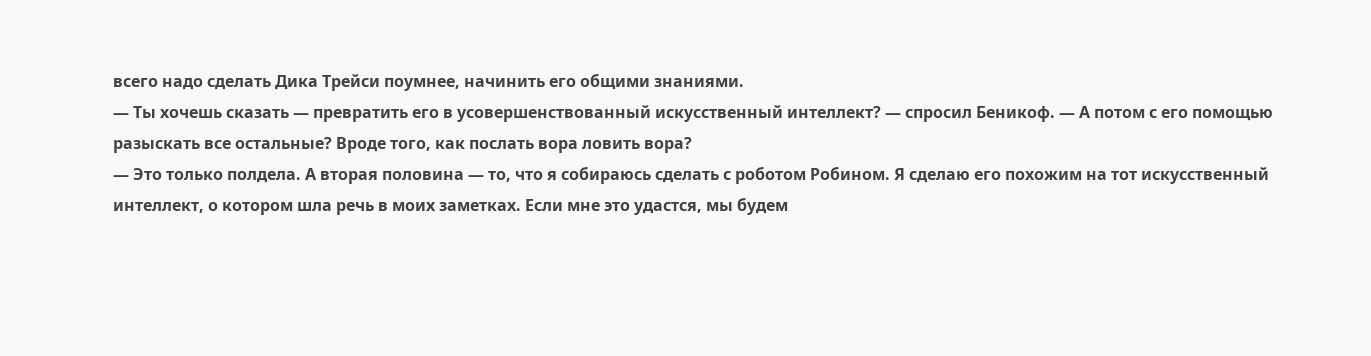всего надо сделать Дика Трейси поумнее, начинить его общими знаниями.
— Ты хочешь сказать — превратить его в усовершенствованный искусственный интеллект? — спросил Беникоф. — А потом с его помощью разыскать все остальные? Вроде того, как послать вора ловить вора?
— Это только полдела. А вторая половина — то, что я собираюсь сделать с роботом Робином. Я сделаю его похожим на тот искусственный интеллект, о котором шла речь в моих заметках. Если мне это удастся, мы будем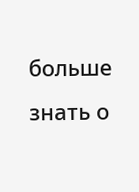больше знать о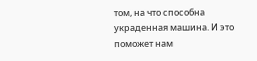том, на что способна украденная машина. И это поможет нам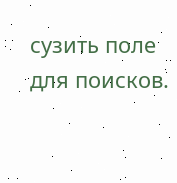сузить поле для поисков.